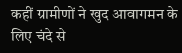कहीं ग्रामीणों ने खुद आवागमन के लिए चंदे से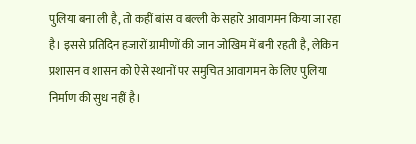पुलिया बना ली है, तो कहीं बांस व बल्ली के सहारे आवागमन किया जा रहा है। इससे प्रतिदिन हजारों ग्रामीणों की जान जोखिम में बनी रहती है, लेकिन प्रशासन व शासन को ऐसे स्थानों पर समुचित आवागमन के लिए पुलिया निर्माण की सुध नहीं है।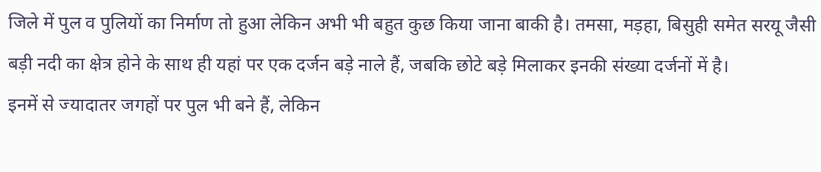जिले में पुल व पुलियों का निर्माण तो हुआ लेकिन अभी भी बहुत कुछ किया जाना बाकी है। तमसा, मड़हा, बिसुही समेत सरयू जैसी बड़ी नदी का क्षेत्र होने के साथ ही यहां पर एक दर्जन बड़े नाले हैं, जबकि छोटे बड़े मिलाकर इनकी संख्या दर्जनों में है।
इनमें से ज्यादातर जगहों पर पुल भी बने हैं, लेकिन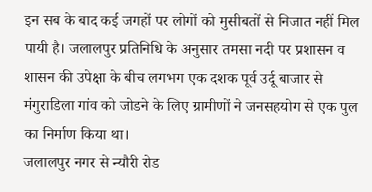इन सब के बाद कई जगहों पर लोगों को मुसीबतों से निजात नहीं मिल पायी है। जलालपुर प्रतिनिधि के अनुसार तमसा नदी पर प्रशासन व शासन की उपेक्षा के बीच लगभग एक दशक पूर्व उर्दू बाजार से मंगुराडिला गांव को जोडने के लिए ग्रामीणों ने जनसहयोग से एक पुल का निर्माण किया था।
जलालपुर नगर से न्यौरी रोड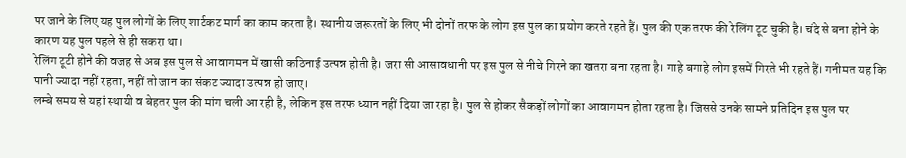पर जाने के लिए यह पुल लोगों के लिए शार्टकट मार्ग का काम करता है। स्थानीय जरूरतों के लिए भी दोनों तरफ के लोग इस पुल का प्रयोग करते रहते हैं। पुल की एक तरफ की रेलिंग टूट चुकी है। चंदे से बना होने के कारण यह पुल पहले से ही सकरा था।
रेलिंग टूटी होने की वजह से अब इस पुल से आवागमन में खासी कठिनाई उत्पन्न होती है। जरा सी आसावधानी पर इस पुल से नीचे गिरने का खतरा बना रहता है। गाहे बगाहे लोग इसमें गिरते भी रहते हैं। गनीमत यह कि पानी ज्यादा नहीं रहता, नहीं तो जान का संकट ज्यादा उत्पन्न हो जाए।
लम्बे समय से यहां स्थायी व बेहतर पुल की मांग चली आ रही है, लेकिन इस तरफ ध्यान नहीं दिया जा रहा है। पुल से होकर सैकड़ों लोगों का आवागमन होता रहता है। जिससे उनके सामने प्रतिदिन इस पुल पर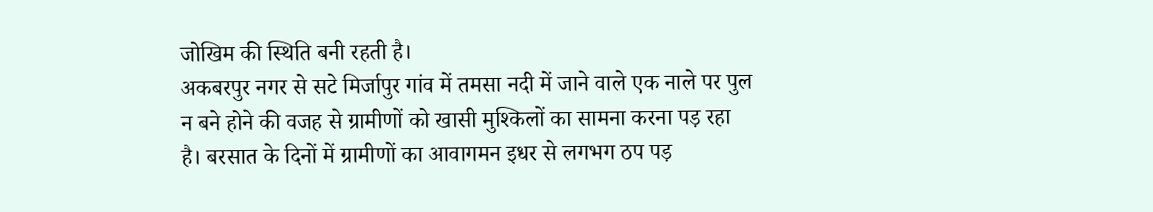जोखिम की स्थिति बनी रहती है।
अकबरपुर नगर से सटे मिर्जापुर गांव में तमसा नदी में जाने वाले एक नाले पर पुल न बने होने की वजह से ग्रामीणों को खासी मुश्किलों का सामना करना पड़ रहा है। बरसात के दिनों में ग्रामीणों का आवागमन इधर से लगभग ठप पड़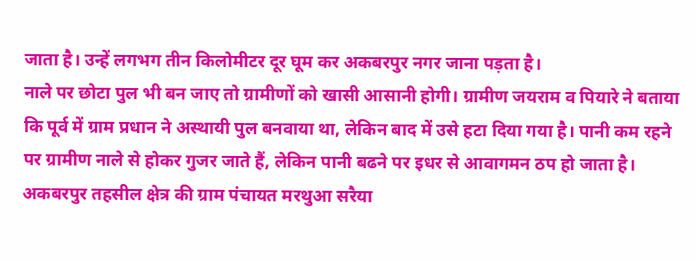जाता है। उन्हें लगभग तीन किलोमीटर दूर घूम कर अकबरपुर नगर जाना पड़ता है।
नाले पर छोटा पुल भी बन जाए तो ग्रामीणों को खासी आसानी होगी। ग्रामीण जयराम व पियारे ने बताया कि पूर्व में ग्राम प्रधान ने अस्थायी पुल बनवाया था, लेकिन बाद में उसे हटा दिया गया है। पानी कम रहने पर ग्रामीण नाले से होकर गुजर जाते हैं, लेकिन पानी बढने पर इधर से आवागमन ठप हो जाता है।
अकबरपुर तहसील क्षेत्र की ग्राम पंचायत मरथुआ सरैया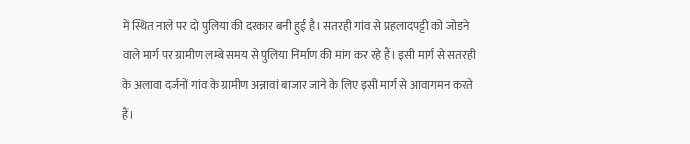में स्थित नाले पर दो पुलिया की दरकार बनी हुई है। सतरही गांव से प्रहलादपट्टी को जोडने वाले मार्ग पर ग्रामीण लम्बे समय से पुलिया निर्माण की मांग कर रहे हैं। इसी मार्ग से सतरही के अलावा दर्जनों गांव के ग्रामीण अन्नावां बाजार जाने के लिए इसी मार्ग से आवागमन करते हैं।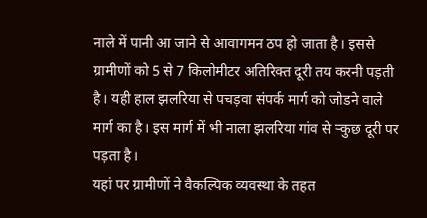नाले में पानी आ जाने से आवागमन ठप हो जाता है। इससे ग्रामीणों को 5 से 7 किलोमीटर अतिरिक्त दूरी तय करनी पड़ती है। यही हाल झलरिया से पचड़वा संपर्क मार्ग को जोडने वाले मार्ग का है। इस मार्ग में भी नाला झलरिया गांव से ऱ्कुछ दूरी पर पड़ता है।
यहां पर ग्रामीणों ने वैकल्पिक व्यवस्था के तहत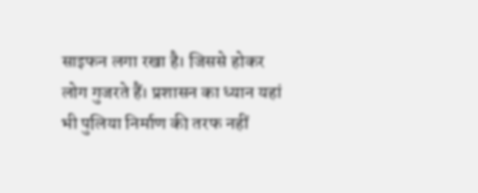साइफन लगा रखा है। जिससे होकर लोग गुजरते हैं। प्रशासन का ध्यान यहां भी पुलिया निर्माण की तरफ नहीं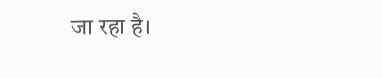जा रहा है।